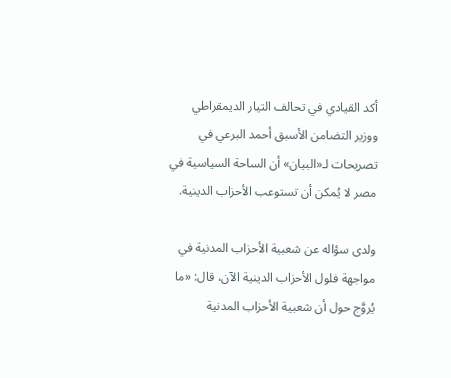أكد القيادي في تحالف التيار الديمقراطي ووزير التضامن الأسبق أحمد البرعي في تصريحات لـ«البيان» أن الساحة السياسية في مصر لا يُمكن أن تستوعب الأحزاب الدينية.

ولدى سؤاله عن شعبية الأحزاب المدنية في مواجهة فلول الأحزاب الدينية الآن، قال: «ما يُروَّج حول أن شعبية الأحزاب المدنية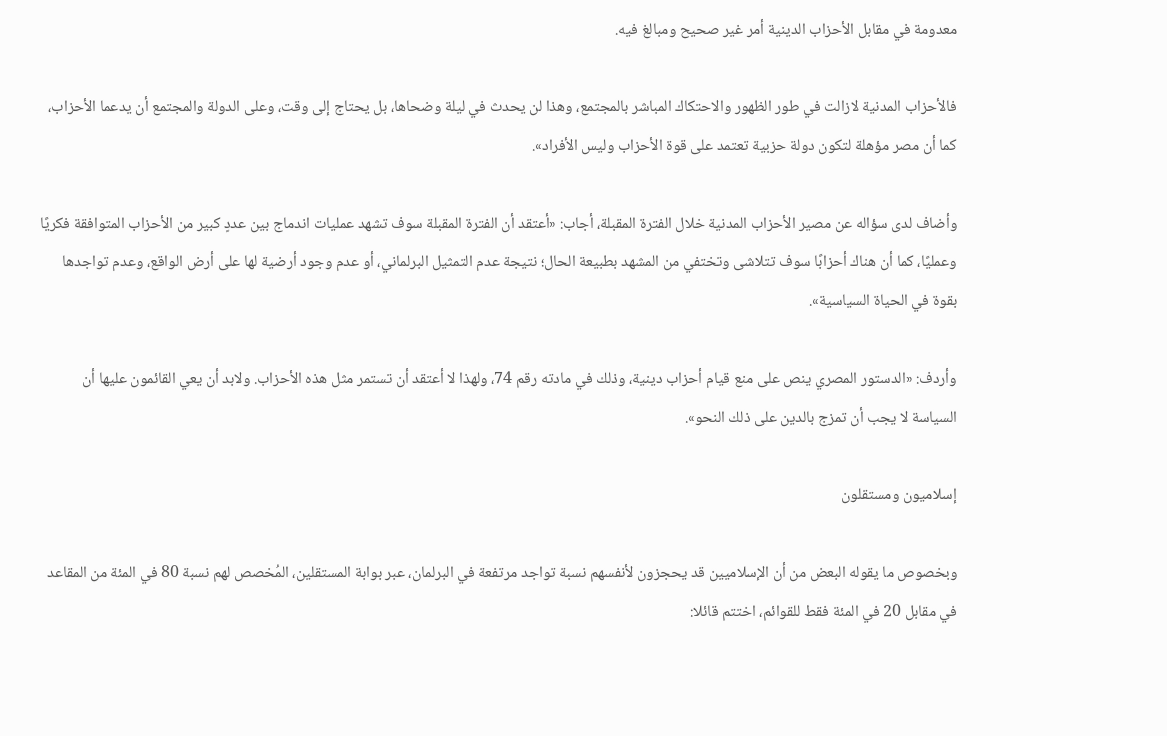معدومة في مقابل الأحزاب الدينية أمر غير صحيح ومبالغ فيه.

فالأحزاب المدنية لازالت في طور الظهور والاحتكاك المباشر بالمجتمع، وهذا لن يحدث في ليلة وضحاها، بل يحتاج إلى وقت، وعلى الدولة والمجتمع أن يدعما الأحزاب، كما أن مصر مؤهلة لتكون دولة حزبية تعتمد على قوة الأحزاب وليس الأفراد».

وأضاف لدى سؤاله عن مصير الأحزاب المدنية خلال الفترة المقبلة، أجاب: «أعتقد أن الفترة المقبلة سوف تشهد عمليات اندماج بين عددٍ كبير من الأحزاب المتوافقة فكريًا وعمليًا، كما أن هناك أحزابًا سوف تتلاشى وتختفي من المشهد بطبيعة الحال؛ نتيجة عدم التمثيل البرلماني، أو عدم وجود أرضية لها على أرض الواقع، وعدم تواجدها بقوة في الحياة السياسية».

وأردف: «الدستور المصري ينص على منع قيام أحزاب دينية، وذلك في مادته رقم 74، ولهذا لا أعتقد أن تستمر مثل هذه الأحزاب. ولابد أن يعي القائمون عليها أن السياسة لا يجب أن تمزج بالدين على ذلك النحو».

إسلاميون ومستقلون

وبخصوص ما يقوله البعض من أن الإسلاميين قد يحجزون لأنفسهم نسبة تواجد مرتفعة في البرلمان، عبر بوابة المستقلين، المُخصص لهم نسبة 80 في المئة من المقاعد في مقابل 20 في المئة فقط للقوائم، اختتم قائلا: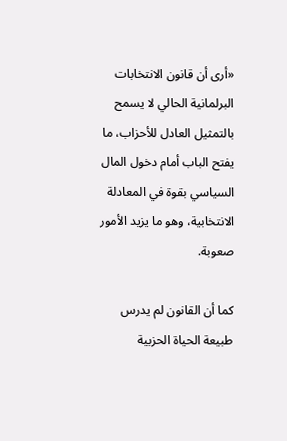«أرى أن قانون الانتخابات البرلمانية الحالي لا يسمح بالتمثيل العادل للأحزاب، ما يفتح الباب أمام دخول المال السياسي بقوة في المعادلة الانتخابية، وهو ما يزيد الأمور صعوبة.

كما أن القانون لم يدرس طبيعة الحياة الحزبية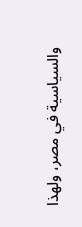والسياسية في مصر، ولهذا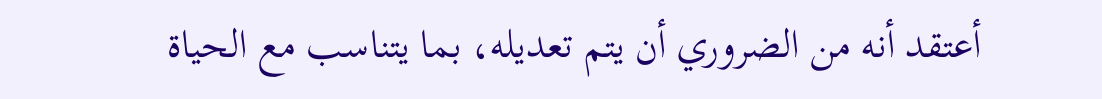أعتقد أنه من الضروري أن يتم تعديله، بما يتناسب مع الحياة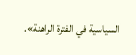السياسية في الفترة الراهنة».